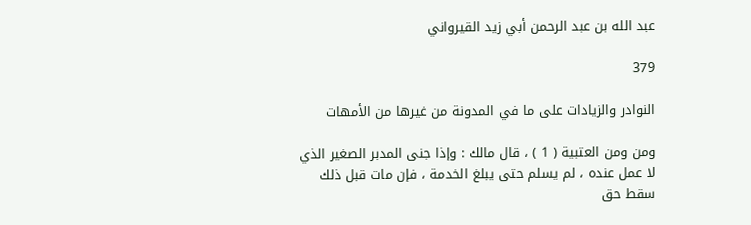عبد الله بن عبد الرحمن أبي زيد القيرواني

379

النوادر والزيادات على ما في المدونة من غيرها من الأمهات

ومن ومن العتبية ( 1 ) ، قال مالك : وإذا جنى المدبر الصغير الذي لا عمل عنده ، لم يسلم حتى يبلغ الخدمة ، فإن مات قبل ذلك سقط حق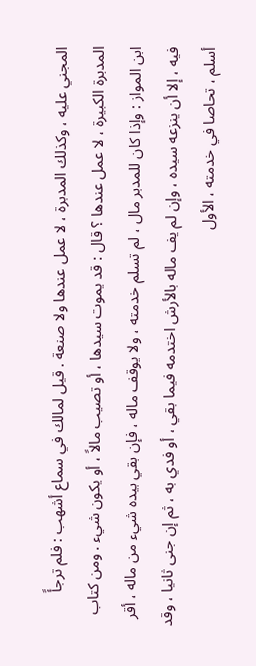المجني عليه ، وكذلك المدبرة ، لا عمل عندها ولا صنعة . قيل لمالك في سماع أشهب : فلم ترجأً المدبرة الكبيرة ، لا عمل عندها ؟ قال : قد يموت سيدها ، أو تصيب مالاً ، أو يكون شيء . ومن كتاب ابن المواز : وإذا كان للمدبر مال ، لم تسلم خدمته ، ولا يوقف ماله ، فإن بقي بيده شيء من ماله ، أقر فيه ، إلا أن ينزعه سيده ، وإن لم يف ماله بالأرش اختدمه فيما بقي ، أو فدي به ، ثم إن جنى ثانيا ، وقد أسلم ، تحاصا في خدمته ، الأول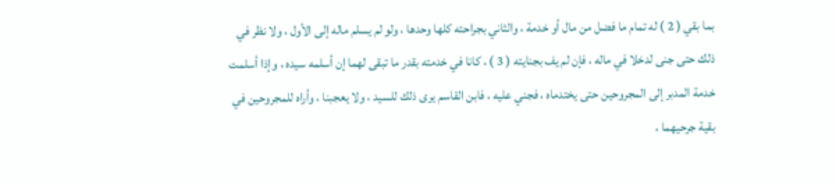بما بقي ( 2 ) له تمام ما فضل من مال أو خدمة ، والثاني بجراحته كلها وحدها ، ولو لم يسلم ماله إلى الأول ، ولا نظر في ذلك حتى جنى لدخلا في ماله ، فإن لم يف بجنايته ( 3 ) ، كانا في خدمته بقدر ما تبقى لهما إن أسلمه سيده ، وإذا أسلمت خدمة المدبر إلى المجروحين حتى يختدماه ، فجني عليه ، فابن القاسم يرى ذلك للسيد ، ولا يعجبنا ، وأراه للمجروحين في بقية جرحيهما ،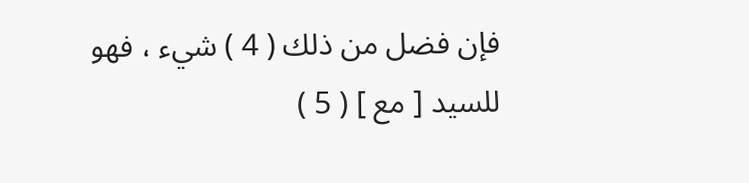فإن فضل من ذلك ( 4 ) شيء ، فهو للسيد [ مع ] ( 5 )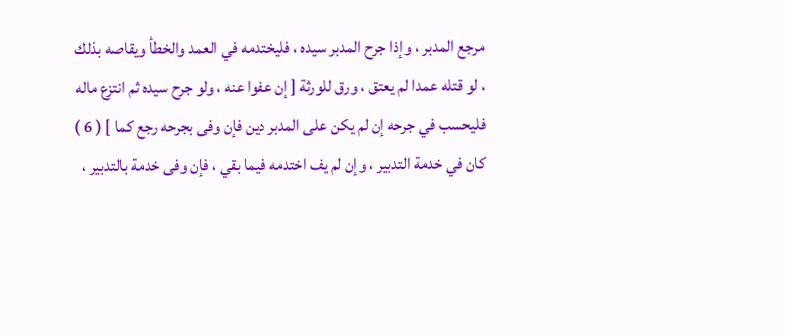مرجع المدبر ، وإذا جرح المدبر سيده ، فليختدمه في العمد والخطأ ويقاصه بذلك ، لو قتله عمدا لم يعتق ، ورق للورثة [ إن عفوا عنه ، ولو جرح سيده ثم انتزع ماله فليحسب في جرحه إن لم يكن على المدبر دين فإن وفى بجرحه رجع كما ] ( 6 ) كان في خدمة التدبير ، وإن لم يف اختدمه فيما بقي ، فإن وفى خدمة بالتدبير ،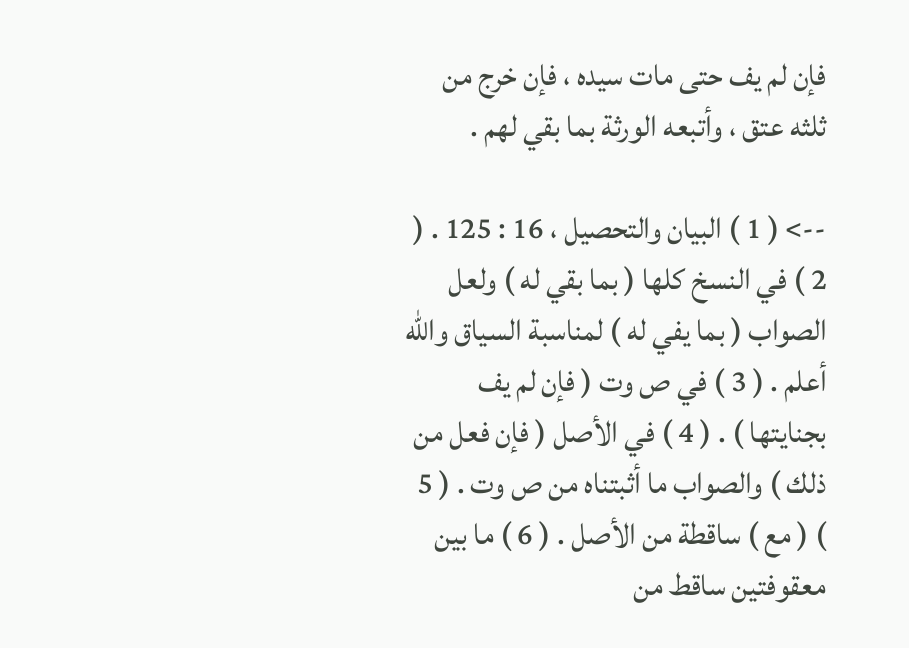فإن لم يف حتى مات سيده ، فإن خرج من ثلثه عتق ، وأتبعه الورثة بما بقي لهم .

--> ( 1 ) البيان والتحصيل ، 16 : 125 . ( 2 ) في النسخ كلها ( بما بقي له ) ولعل الصواب ( بما يفي له ) لمناسبة السياق والله أعلم . ( 3 ) في ص وت ( فإن لم يف بجنايتها ) . ( 4 ) في الأصل ( فإن فعل من ذلك ) والصواب ما أثبتناه من ص وت . ( 5 ) ( مع ) ساقطة من الأصل . ( 6 ) ما بين معقوفتين ساقط من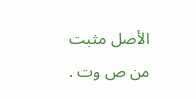الأصل مثبت من ص وت .